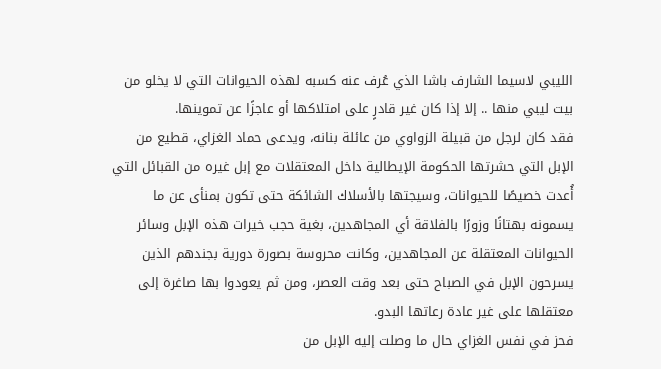الليبي لاسيما الشارف باشا الذي عُرف عنه كسبه لهذه الحيوانات التي لا يخلو من بيت ليبي منها .. إلا إذا كان غير قادرٍ على امتلاكها أو عاجزًا عن تموينها.
فقد كان لرجل من قبيلة الزواوي من عائلة بنانه، ويدعى حماد الغزاي، قطيع من الإبل التي حشرتها الحكومة الإيطالية داخل المعتقلات مع إبل غيره من القبائل التي أُعدت خصيصًا للحيوانات، وسيجتها بالأسلاك الشائكة حتى تكون بمنأى عن ما يسمونه بهتانًا وزورًا بالفلاقة أي المجاهدين، بغية حجب خيرات هذه الإبل وسائر الحيوانات المعتقلة عن المجاهدين، وكانت محروسة بصورة دورية بجندهم الذين يسرحون الإبل في الصباح حتى بعد وقت العصر، ومن ثم يعودوا بها صاغرة إلى معتقلها على غير عادة رعاتها البدو.
فحز في نفس الغزاي حال ما وصلت إليه الإبل من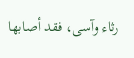رثاء وآسى، فقد أصابها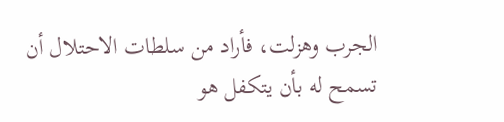الجرب وهزلت، فأراد من سلطات الاحتلال أن تسمح له بأن يتكفل هو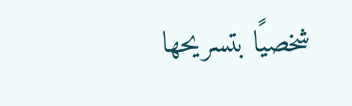شخصيًا بتسريحها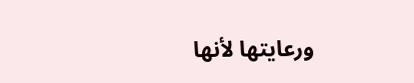ورعايتها لأنها